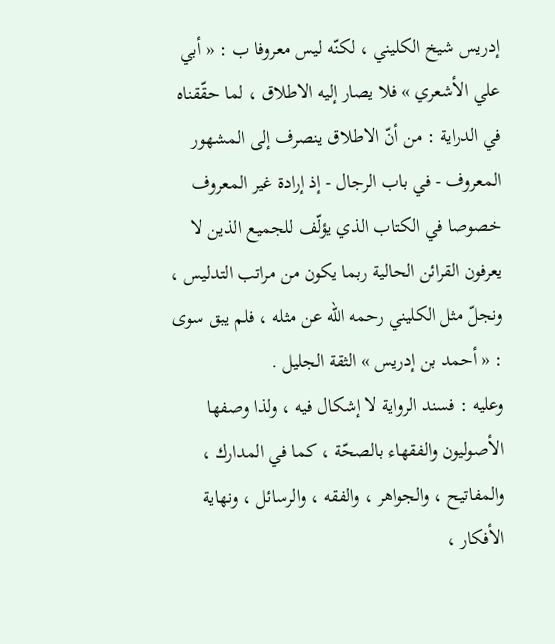إدريس شيخ الكليني ، لكنّه ليس معروفا ب : « أبي علي الأشعري » فلا يصار إليه الاطلاق ، لما حقّقناه في الدراية : من أنّ الاطلاق ينصرف إلى المشهور المعروف - في باب الرجال - إذ إرادة غير المعروف خصوصا في الكتاب الذي يؤلّف للجميع الذين لا يعرفون القرائن الحالية ربما يكون من مراتب التدليس ، ونجلّ مثل الكليني رحمه اللّه عن مثله ، فلم يبق سوى : « أحمد بن إدريس » الثقة الجليل .
وعليه : فسند الرواية لا إشكال فيه ، ولذا وصفها الأصوليون والفقهاء بالصحّة ، كما في المدارك ، والمفاتيح ، والجواهر ، والفقه ، والرسائل ، ونهاية الأفكار ،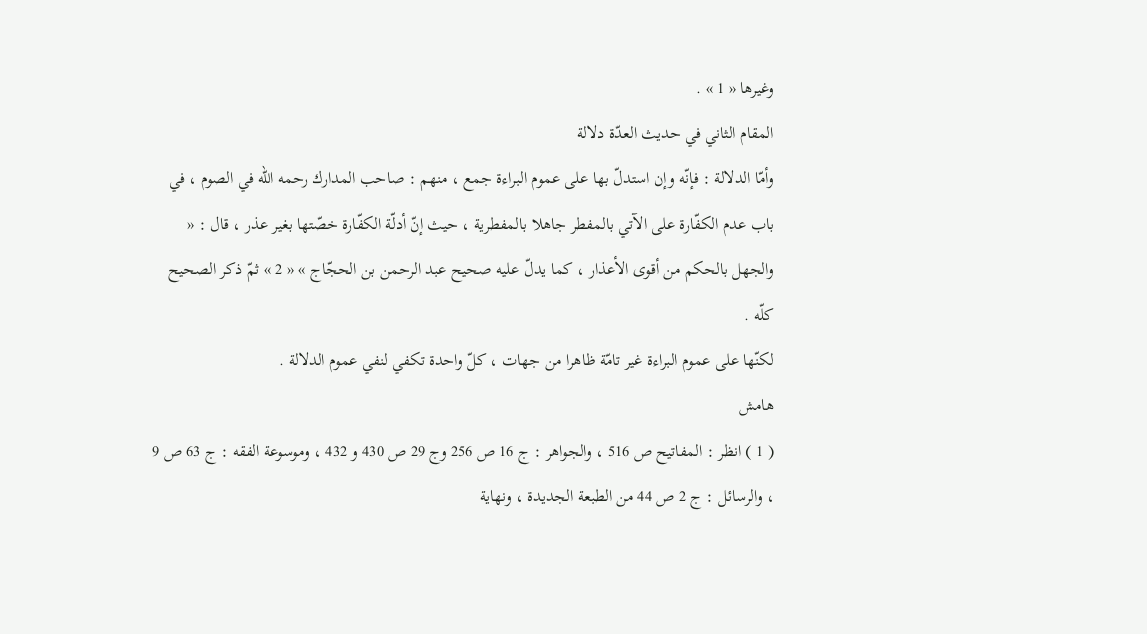وغيرها « 1 » .
المقام الثاني في حديث العدّة دلالة
وأمّا الدلالة : فإنّه وإن استدلّ بها على عموم البراءة جمع ، منهم : صاحب المدارك رحمه اللّه في الصوم ، في باب عدم الكفّارة على الآتي بالمفطر جاهلا بالمفطرية ، حيث إنّ أدلّة الكفّارة خصّتها بغير عذر ، قال : « والجهل بالحكم من أقوى الأعذار ، كما يدلّ عليه صحيح عبد الرحمن بن الحجّاج » « 2 » ثمّ ذكر الصحيح كلّه .
لكنّها على عموم البراءة غير تامّة ظاهرا من جهات ، كلّ واحدة تكفي لنفي عموم الدلالة .
هامش
( 1 ) انظر : المفاتيح ص 516 ، والجواهر : ج 16 ص 256 وج 29 ص 430 و 432 ، وموسوعة الفقه : ج 63 ص 9 ، والرسائل : ج 2 ص 44 من الطبعة الجديدة ، ونهاية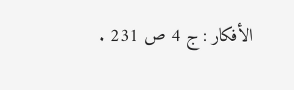الأفكار : ج 4 ص 231 .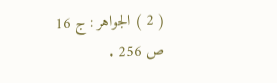( 2 ) الجواهر : ج 16 ص 256 .